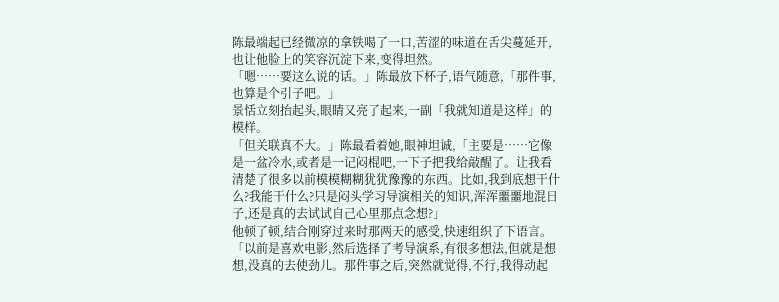陈最端起已经微凉的拿铁喝了一口,苦涩的味道在舌尖蔓延开,也让他脸上的笑容沉淀下来,变得坦然。
「嗯……要这么说的话。」陈最放下杯子,语气随意,「那件事,也算是个引子吧。」
景恬立刻抬起头,眼睛又亮了起来,一副「我就知道是这样」的模样。
「但关联真不大。」陈最看着她,眼神坦诚,「主要是……它像是一盆冷水,或者是一记闷棍吧,一下子把我给敲醒了。让我看清楚了很多以前模模糊糊犹犹豫豫的东西。比如,我到底想干什么?我能干什么?只是闷头学习导演相关的知识,浑浑噩噩地混日子,还是真的去试试自己心里那点念想?」
他顿了顿,结合刚穿过来时那两天的感受,快速组织了下语言。
「以前是喜欢电影,然后选择了考导演系,有很多想法,但就是想想,没真的去使劲儿。那件事之后,突然就觉得,不行,我得动起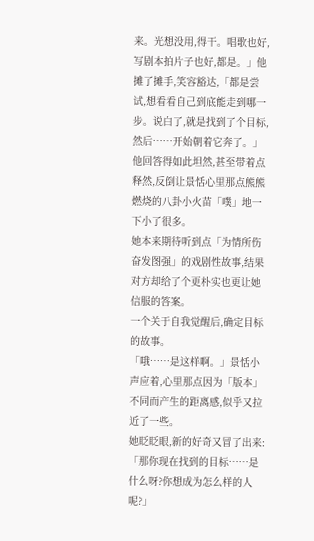来。光想没用,得干。唱歌也好,写剧本拍片子也好,都是。」他摊了摊手,笑容豁达,「都是尝试,想看看自己到底能走到哪一步。说白了,就是找到了个目标,然后……开始朝着它奔了。」
他回答得如此坦然,甚至带着点释然,反倒让景恬心里那点熊熊燃烧的八卦小火苗「噗」地一下小了很多。
她本来期待听到点「为情所伤奋发图强」的戏剧性故事,结果对方却给了个更朴实也更让她信服的答案。
一个关于自我觉醒后,确定目标的故事。
「哦……是这样啊。」景恬小声应着,心里那点因为「版本」不同而产生的距离感,似乎又拉近了一些。
她眨眨眼,新的好奇又冒了出来:「那你现在找到的目标……是什么呀?你想成为怎么样的人呢?」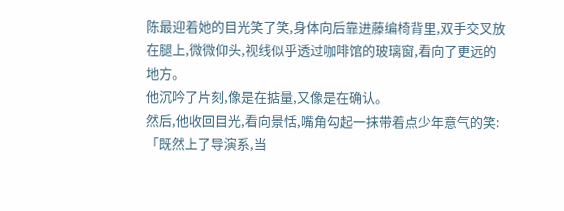陈最迎着她的目光笑了笑,身体向后靠进藤编椅背里,双手交叉放在腿上,微微仰头,视线似乎透过咖啡馆的玻璃窗,看向了更远的地方。
他沉吟了片刻,像是在掂量,又像是在确认。
然后,他收回目光,看向景恬,嘴角勾起一抹带着点少年意气的笑:「既然上了导演系,当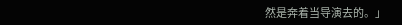然是奔着当导演去的。」